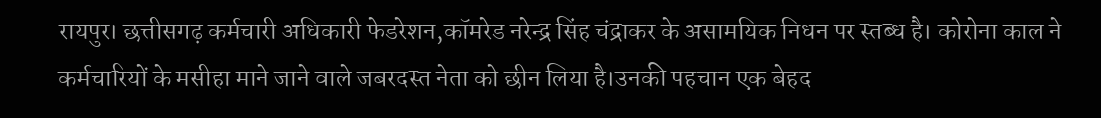रायपुर। छत्तीसगढ़ कर्मचारी अधिकारी फेडरेशन,कॉमरेड नरेन्द्र सिंह चंद्राकर के असामयिक निधन पर स्तब्ध है। कोरोना काल ने कर्मचारियों के मसीहा माने जाने वाले जबरदस्त नेता को छीन लिया है।उनकी पहचान एक बेहद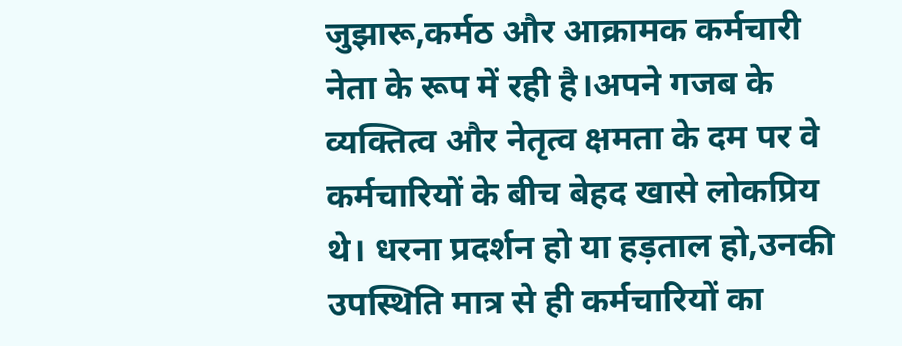जुझारू,कर्मठ और आक्रामक कर्मचारी नेता के रूप में रही है।अपने गजब के व्यक्तित्व और नेतृत्व क्षमता के दम पर वे कर्मचारियों के बीच बेहद खासे लोकप्रिय थे। धरना प्रदर्शन हो या हड़ताल हो,उनकी उपस्थिति मात्र से ही कर्मचारियों का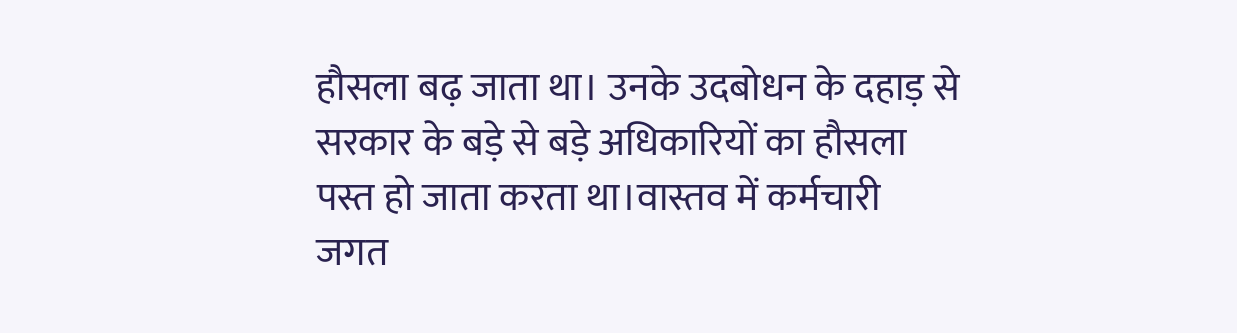हौसला बढ़ जाता था। उनके उदबोधन के दहाड़ से सरकार के बड़े से बड़े अधिकारियों का हौसला पस्त हो जाता करता था।वास्तव में कर्मचारी जगत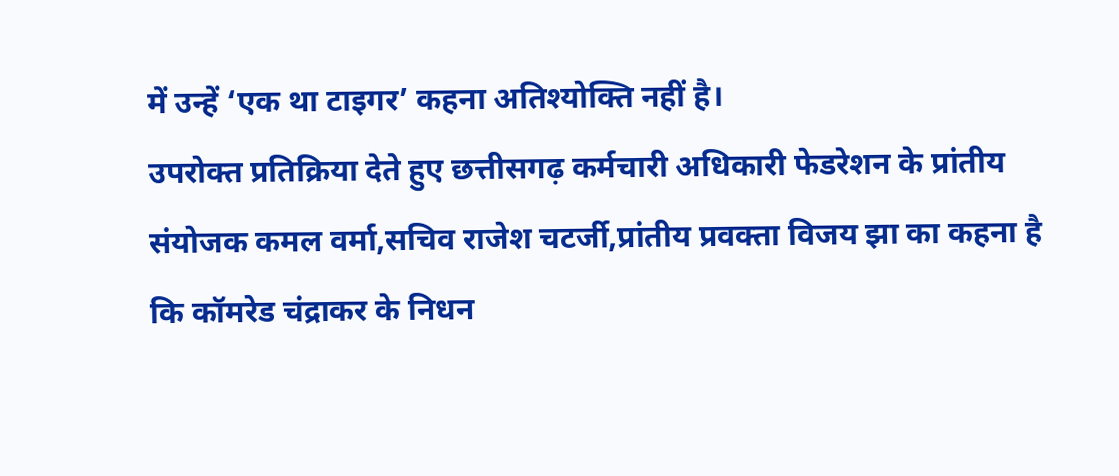में उन्हें ‘एक था टाइगर’ कहना अतिश्योक्ति नहीं है।
उपरोक्त प्रतिक्रिया देते हुए छत्तीसगढ़ कर्मचारी अधिकारी फेडरेशन के प्रांतीय संयोजक कमल वर्मा,सचिव राजेश चटर्जी,प्रांतीय प्रवक्ता विजय झा का कहना है कि कॉमरेड चंद्राकर के निधन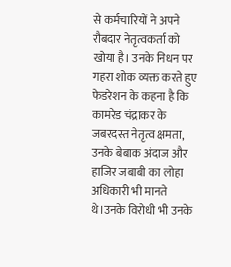से कर्मचारियों ने अपने रौबदार नेतृत्वकर्ता को खोया है। उनके निधन पर गहरा शोक व्यक्त करते हुए फेडरेशन के कहना है कि कामरेड चंद्राकर के जबरदस्त नेतृत्व क्षमता, उनके बेबाक अंदाज और हाजिर जबाबी का लोहा अधिकारी भी मानते थे।उनके विरोधी भी उनके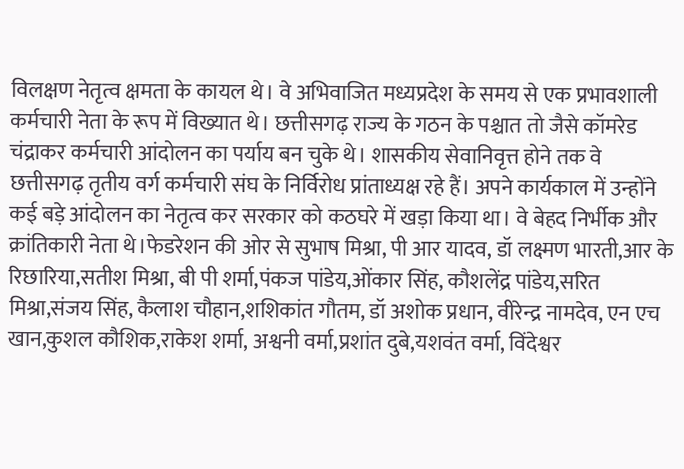विलक्षण नेतृत्व क्षमता के कायल थे। वे अभिवाजित मध्यप्रदेश के समय से एक प्रभावशाली कर्मचारी नेता के रूप में विख्यात थे। छत्तीसगढ़ राज्य के गठन के पश्चात तो जैसे कॉमरेड चंद्राकर कर्मचारी आंदोलन का पर्याय बन चुके थे। शासकीय सेवानिवृत्त होने तक वे छत्तीसगढ़ तृतीय वर्ग कर्मचारी संघ के निर्विरोध प्रांताध्यक्ष रहे हैं। अपने कार्यकाल में उन्होंने कई बड़े आंदोलन का नेतृत्व कर सरकार को कठघरे में खड़ा किया था। वे बेहद निर्भीक और क्रांतिकारी नेता थे।फेडरेशन की ओर से सुभाष मिश्रा, पी आर यादव, डॉ लक्ष्मण भारती,आर के रिछारिया,सतीश मिश्रा, बी पी शर्मा,पंकज पांडेय,ओंकार सिंह, कौशलेंद्र पांडेय,सरित मिश्रा,संजय सिंह, कैलाश चौहान,शशिकांत गौतम, डॉ अशोक प्रधान, वीरेन्द्र नामदेव, एन एच खान,कुशल कौशिक,राकेश शर्मा, अश्वनी वर्मा,प्रशांत दुबे,यशवंत वर्मा, विंदेश्वर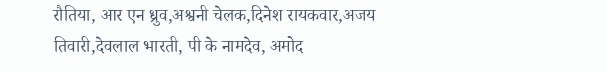रौतिया, आर एन ध्रुव,अश्वनी चेलक,दिनेश रायकवार,अजय तिवारी,देवलाल भारती, पी के नामदेव, अमोद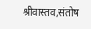श्रीवास्तव,संतोष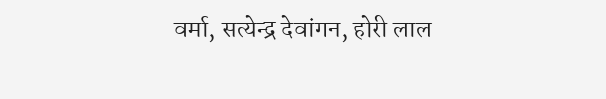वर्मा, सत्येन्द्र देवांगन, होरी लाल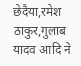छेदैया,रमेश ठाकुर,गुलाब यादव आदि ने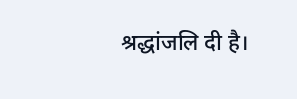श्रद्धांजलि दी है।